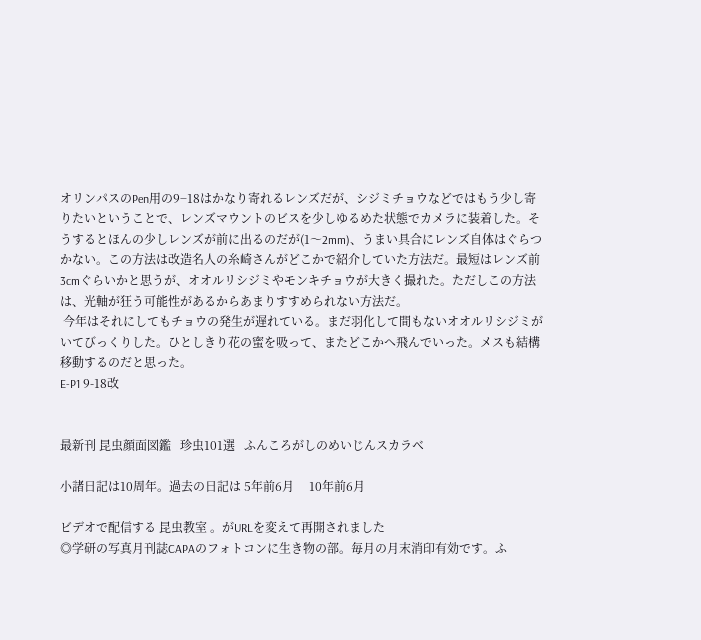オリンパスのPen用の9−18はかなり寄れるレンズだが、シジミチョウなどではもう少し寄りたいということで、レンズマウントのビスを少しゆるめた状態でカメラに装着した。そうするとほんの少しレンズが前に出るのだが(1〜2mm)、うまい具合にレンズ自体はぐらつかない。この方法は改造名人の糸崎さんがどこかで紹介していた方法だ。最短はレンズ前3cmぐらいかと思うが、オオルリシジミやモンキチョウが大きく撮れた。ただしこの方法は、光軸が狂う可能性があるからあまりすすめられない方法だ。
 今年はそれにしてもチョウの発生が遅れている。まだ羽化して間もないオオルリシジミがいてびっくりした。ひとしきり花の蜜を吸って、またどこかへ飛んでいった。メスも結構移動するのだと思った。
E-P1 9-18改


最新刊 昆虫顔面図鑑   珍虫101選   ふんころがしのめいじんスカラベ

小諸日記は10周年。過去の日記は 5年前6月     10年前6月

ビデオで配信する 昆虫教室 。がURLを変えて再開されました
◎学研の写真月刊誌CAPAのフォトコンに生き物の部。毎月の月末消印有効です。ふ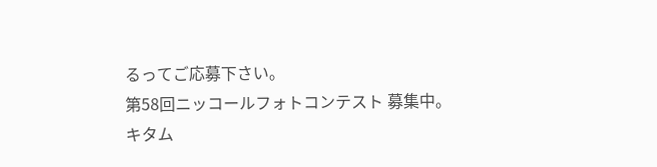るってご応募下さい。
第58回ニッコールフォトコンテスト 募集中。
キタム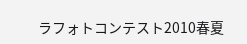ラフォトコンテスト2010春夏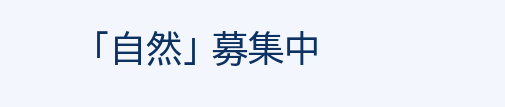「自然」 募集中